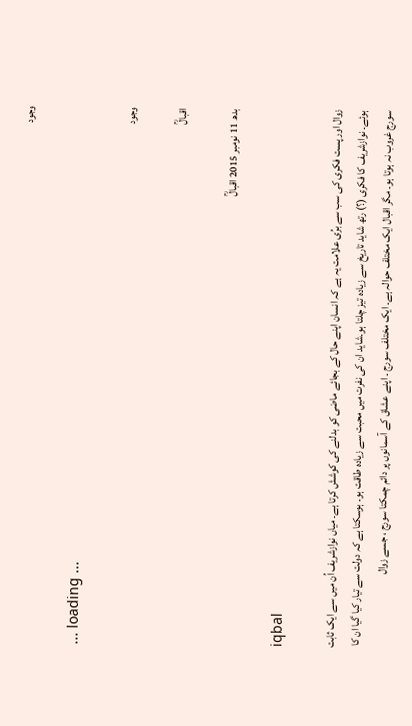وجود

... loading ...

وجود

اقبالؒ

بدھ 11 نومبر 2015 اقبالؒ

iqbal

زوال اور پست فکری کی سب سے برُی علامت یہ ہے کہ انسان اپنے حال کے بجائے ماضی کو بدلنے کی کوشش کرتا ہے۔ میاں نوازشریف اُن میں سے ایک ثابت ہوئے۔ نوازشریف کا فکری (؟) رتھ شاید تاریخ سے زیادہ تیز چلتا ہو۔شاید ان کی نفرت میں محبت سے زیادہ طاقت ہو۔ ہوسکتا ہے کہ دولت سے تیار کیا گیا ان کا سورج غروب نہ ہوتا ہو۔ مگر اقبال ایک مختلف حوالہ ہے۔ ایک مختلف سورج ۔ اپنے عشاق کے آسمانوں پر دائم چمکتا سورج ، جسے زوال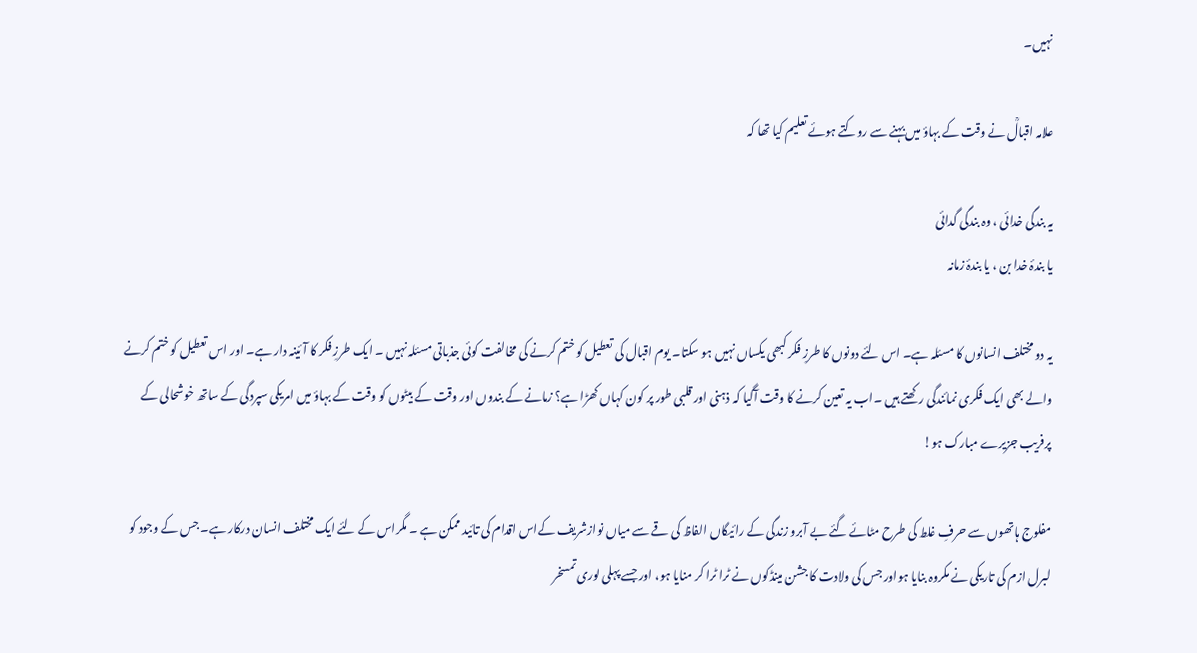نہیں۔

علامہ اقبالؒ نے وقت کے بہاؤ میں بہنے سے روکتے ہوئے تعلیم کیا تھا کہ

یہ بندگی خدائی ، وہ بندگی گدائی
یا بندۂ خدا بن ، یا بندۂ زمانہ

یہ دو مختلف انسانوں کا مسئلہ ہے۔ اس لئے دونوں کا طرزِ فکر کبھی یکساں نہیں ہو سکتا۔ یوم اقبال کی تعطیل کو ختم کرنے کی مخالفت کوئی جذباتی مسئلہ نہیں ۔ ایک طرزِ فکر کا آئینہ دار ہے۔ اور اس تعطیل کو ختم کرنے والے بھی ایک فکری نمائندگی رکھتے ہیں ۔اب یہ تعین کرنے کا وقت آگیا کہ ذہنی اور قلبی طور پر کون کہاں کھڑا ہے؟ زمانے کے بندوں اور وقت کے بیٹوں کو وقت کے بہاؤ میں امریکی سپردگی کے ساتھ خوشحالی کے پرفریب جزیرے مبارک ہو!

مفلوج ہاتھوں سے حرفِ غلط کی طرح مٹائے گئے بے آبرو زندگی کے رائیگاں الفاظ کی قے سے میاں نوازشریف کےاس اقدام کی تائید ممکن ہے ۔ مگراس کے لئے ایک مختلف انسان درکار ہے۔ جس کے وجود کو لبرل ازم کی تاریکی نے مکروہ بنایا ہواور جس کی ولادت کا جشن مینڈکوں نے ٹرا ٹرا کر منایا ہو، اور جسے پہلی لوری تمسخر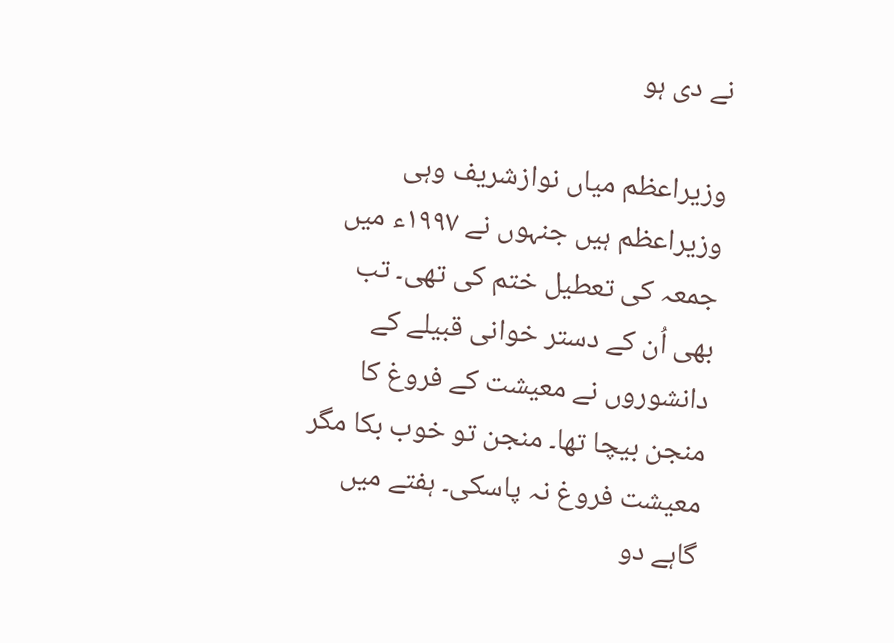نے دی ہو

وزیراعظم میاں نوازشریف وہی وزیراعظم ہیں جنہوں نے ۱۹۹۷ء میں جمعہ کی تعطیل ختم کی تھی۔ تب بھی اُن کے دستر خوانی قبیلے کے دانشوروں نے معیشت کے فروغ کا منجن بیچا تھا۔ منجن تو خوب بکا مگر معیشت فروغ نہ پاسکی۔ ہفتے میں گاہے دو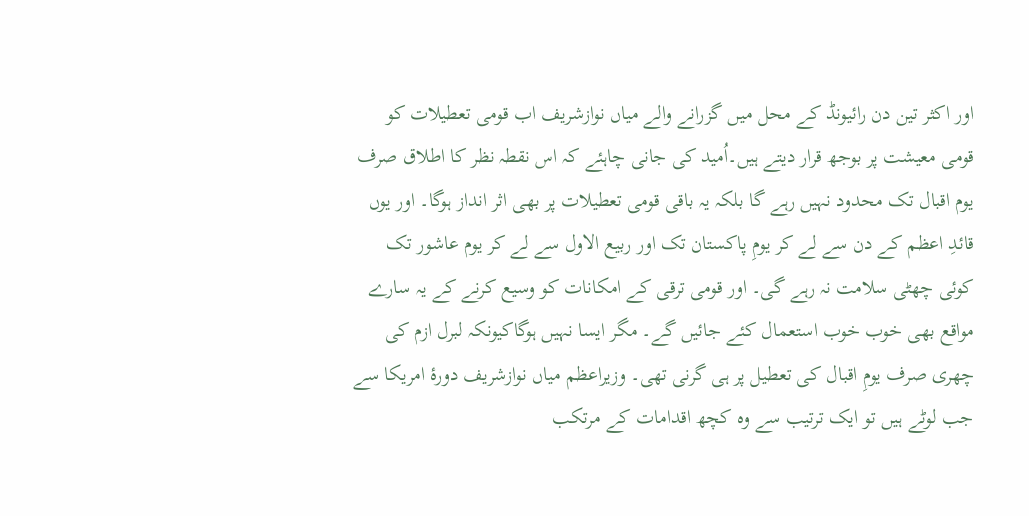اور اکثر تین دن رائیونڈ کے محل میں گزرانے والے میاں نوازشریف اب قومی تعطیلات کو قومی معیشت پر بوجھ قرار دیتے ہیں۔اُمید کی جانی چاہئے کہ اس نقطہ نظر کا اطلاق صرف یوم اقبال تک محدود نہیں رہے گا بلکہ یہ باقی قومی تعطیلات پر بھی اثر انداز ہوگا۔ اور یوں قائدِ اعظم کے دن سے لے کر یومِ پاکستان تک اور ربیع الاول سے لے کر یوم عاشور تک کوئی چھٹی سلامت نہ رہے گی۔ اور قومی ترقی کے امکانات کو وسیع کرنے کے یہ سارے مواقع بھی خوب خوب استعمال کئے جائیں گے۔ مگر ایسا نہیں ہوگاکیونکہ لبرل ازم کی چھری صرف یومِ اقبال کی تعطیل پر ہی گرنی تھی۔ وزیراعظم میاں نوازشریف دورۂ امریکا سے جب لوٹے ہیں تو ایک ترتیب سے وہ کچھ اقدامات کے مرتکب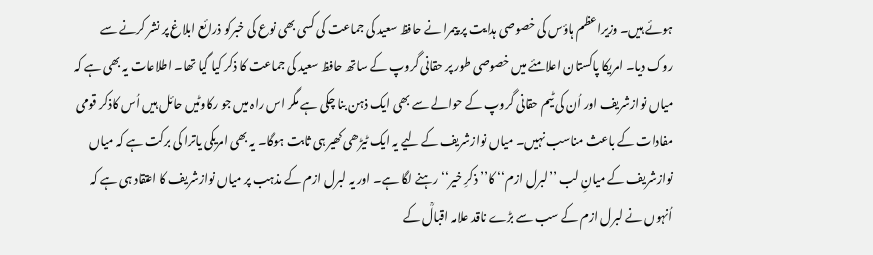ہوئے ہیں۔ وزیراعظم ہاؤس کی خصوصی ہدایت پر پیمرا نے حافظ سعید کی جماعت کی کسی بھی نوع کی خبرکو ذرائع ابلاغ پر نشر کرنے سے روک دیا۔ امریکا پاکستان اعلامئے میں خصوصی طور پر حقانی گروپ کے ساتھ حافظ سعید کی جماعت کا ذکر کیا گیا تھا۔ اطلاعات یہ بھی ہے کہ میاں نوازشریف اور اُن کی ٹیم حقانی گروپ کے حوالے سے بھی ایک ذہن بنا چکی ہے مگر اس راہ میں جو رکاوٹیں حائل ہیں اُس کاذکر قومی مفادات کے باعث مناسب نہیں۔ میاں نوازشریف کے لیے یہ ایک ٹیڑھی کھیر ہی ثابت ہوگا۔ یہ بھی امریکی یاترا کی برکت ہے کہ میاں نوازشریف کے میانِ لب ’’لبرل ازم‘‘ کا’’ ذکرِ خیر‘‘ رہنے لگا ہے۔ اور یہ لبرل ازم کے مذہب پر میاں نوازشریف کا اعتقاد ہی ہے کہ اُنہوں نے لبرل ازم کے سب سے بڑے ناقد علامہ اقبالؒ کے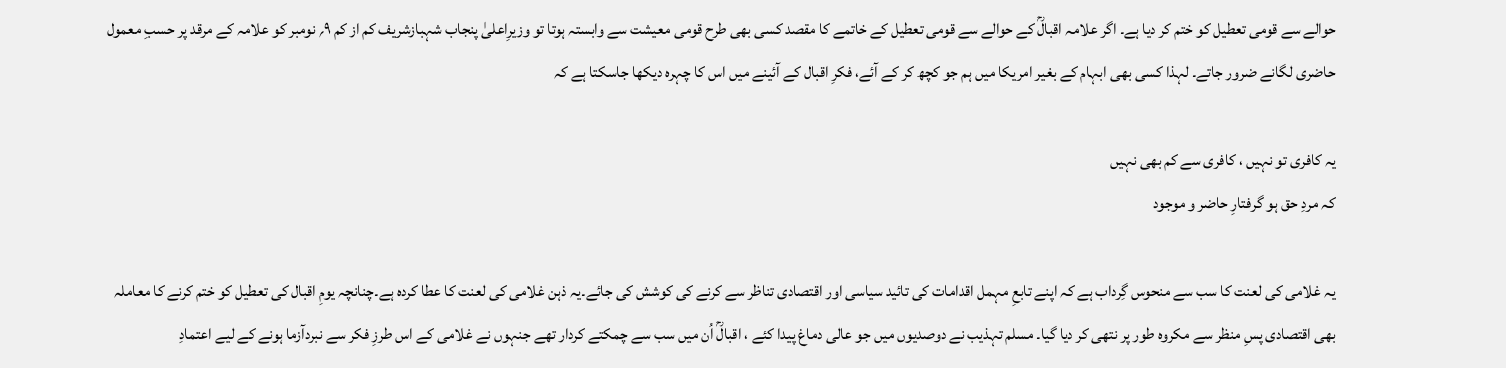حوالے سے قومی تعطیل کو ختم کر دیا ہے۔ اگر علامہ اقبالؒ کے حوالے سے قومی تعطیل کے خاتمے کا مقصد کسی بھی طرح قومی معیشت سے وابستہ ہوتا تو وزیرِاعلیٰ پنجاب شہبازشریف کم از کم ۹؍ نومبر کو علامہ کے مرقد پر حسبِ معمول حاضری لگانے ضرور جاتے۔ لہذا کسی بھی ابہام کے بغیر امریکا میں ہم جو کچھ کر کے آئے، فکرِ اقبال کے آئینے میں اس کا چہرہ دیکھا جاسکتا ہے کہ

یہ کافری تو نہیں ، کافری سے کم بھی نہیں
کہ مردِ حق ہو گرفتارِ حاضر و موجود

یہ غلامی کی لعنت کا سب سے منحوس گِرداب ہے کہ اپنے تابعِ مہمل اقدامات کی تائید سیاسی اور اقتصادی تناظر سے کرنے کی کوشش کی جائے۔یہ ذہن غلامی کی لعنت کا عطا کردہ ہے۔چنانچہ یومِ اقبال کی تعطیل کو ختم کرنے کا معاملہ بھی اقتصادی پسِ منظر سے مکروہ طور پر نتھی کر دیا گیا۔ مسلم تہذیب نے دوصدیوں میں جو عالی دماغ پیدا کئے ، اقبالؒ اُن میں سب سے چمکتے کردار تھے جنہوں نے غلامی کے اس طرزِ فکر سے نبردآزما ہونے کے لیے اعتمادِ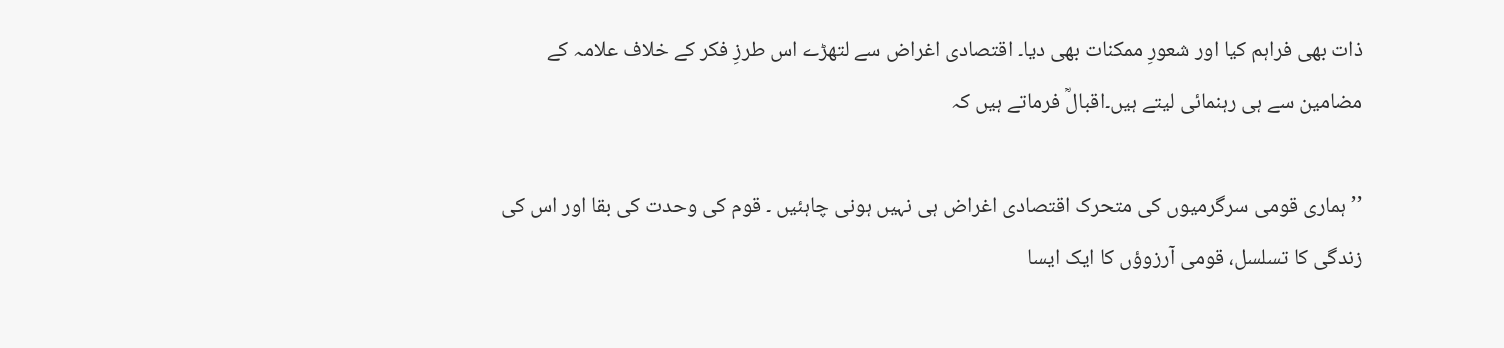ذات بھی فراہم کیا اور شعورِ ممکنات بھی دیا۔ اقتصادی اغراض سے لتھڑے اس طرزِ فکر کے خلاف علامہ کے مضامین سے ہی رہنمائی لیتے ہیں۔اقبالؒ فرماتے ہیں کہ

’’ہماری قومی سرگرمیوں کی متحرک اقتصادی اغراض ہی نہیں ہونی چاہئیں ۔ قوم کی وحدت کی بقا اور اس کی زندگی کا تسلسل، قومی آرزوؤں کا ایک ایسا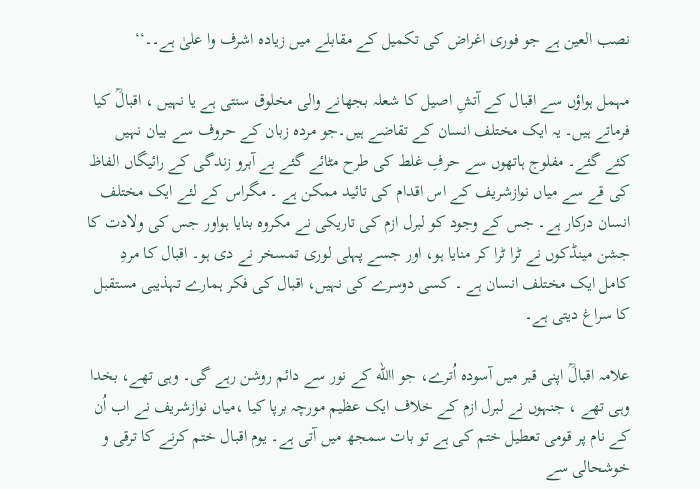نصب العین ہے جو فوری اغراض کی تکمیل کے مقابلے میں زیادہ اشرف وا علیٰ ہے۔۔‘‘

مہمل ہواؤں سے اقبال کے آتشِ اصیل کا شعلہ بجھانے والی مخلوق سنتی ہے یا نہیں ، اقبالؒ کیا فرماتے ہیں۔ یہ ایک مختلف انسان کے تقاضے ہیں۔جو مردہ زبان کے حروف سے بیان نہیں کئے گئے۔ مفلوج ہاتھوں سے حرفِ غلط کی طرح مٹائے گئے بے آبرو زندگی کے رائیگاں الفاظ کی قے سے میاں نوازشریف کے اس اقدام کی تائید ممکن ہے ۔ مگراس کے لئے ایک مختلف انسان درکار ہے۔ جس کے وجود کو لبرل ازم کی تاریکی نے مکروہ بنایا ہواور جس کی ولادت کا جشن مینڈکوں نے ٹرا ٹرا کر منایا ہو، اور جسے پہلی لوری تمسخر نے دی ہو۔ اقبال کا مردِ کامل ایک مختلف انسان ہے ۔ کسی دوسرے کی نہیں، اقبال کی فکر ہمارے تہذیبی مستقبل کا سراغ دیتی ہے۔

علامہ اقبالؒ اپنی قبر میں آسودہ اُترے، جو االله کے نور سے دائم روشن رہے گی۔ وہی تھے، بخدا وہی تھے ، جنہوں نے لبرل ازم کے خلاف ایک عظیم مورچہ برپا کیا ،میاں نوازشریف نے اب اُن کے نام پر قومی تعطیل ختم کی ہے تو بات سمجھ میں آتی ہے۔ یوم اقبال ختم کرنے کا ترقی و خوشحالی سے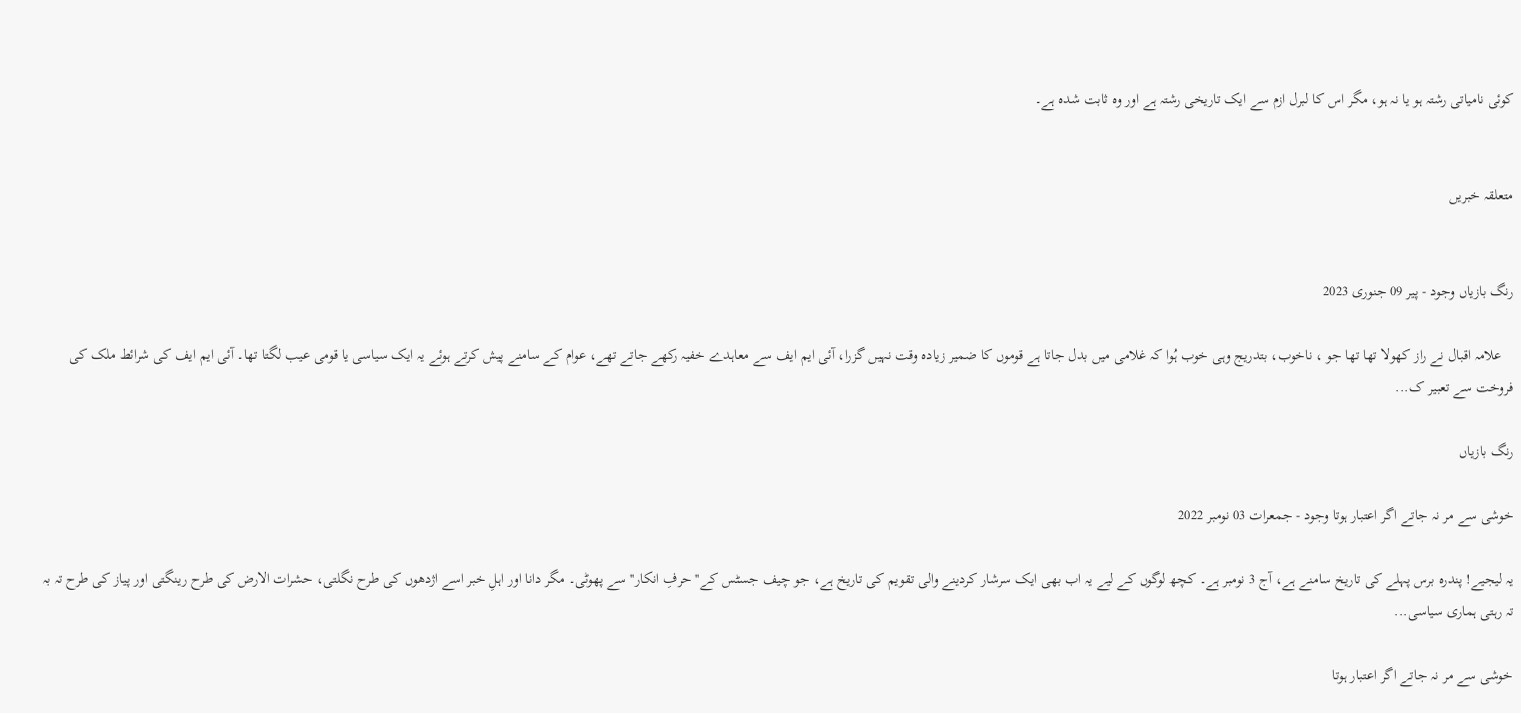کوئی نامیاتی رشتہ ہو یا نہ ہو، مگر اس کا لبرل ازم سے ایک تاریخی رشتہ ہے اور وہ ثابت شدہ ہے۔


متعلقہ خبریں


رنگ بازیاں وجود - پیر 09 جنوری 2023

   علامہ اقبال نے راز کھولا تھا تھا جو ، ناخوب، بتدریج وہی خوب ہُوا کہ غلامی میں بدل جاتا ہے قوموں کا ضمیر زیادہ وقت نہیں گزرا، آئی ایم ایف سے معاہدے خفیہ رکھے جاتے تھے، عوام کے سامنے پیش کرتے ہوئے یہ ایک سیاسی یا قومی عیب لگتا تھا۔ آئی ایم ایف کی شرائط ملک کی فروخت سے تعبیر ک...

رنگ بازیاں

خوشی سے مر نہ جاتے اگر اعتبار ہوتا وجود - جمعرات 03 نومبر 2022

یہ لیجیے! پندرہ برس پہلے کی تاریخ سامنے ہے، آج 3 نومبر ہے۔ کچھ لوگوں کے لیے یہ اب بھی ایک سرشار کردینے والی تقویم کی تاریخ ہے، جو چیف جسٹس کے''حرفِ انکار'' سے پھوٹی۔ مگر دانا اور اہلِ خبر اسے اژدھوں کی طرح نگلتی، حشرات الارض کی طرح رینگتی اور پیاز کی طرح تہ بہ تہ رہتی ہماری سیاسی...

خوشی سے مر نہ جاتے اگر اعتبار ہوتا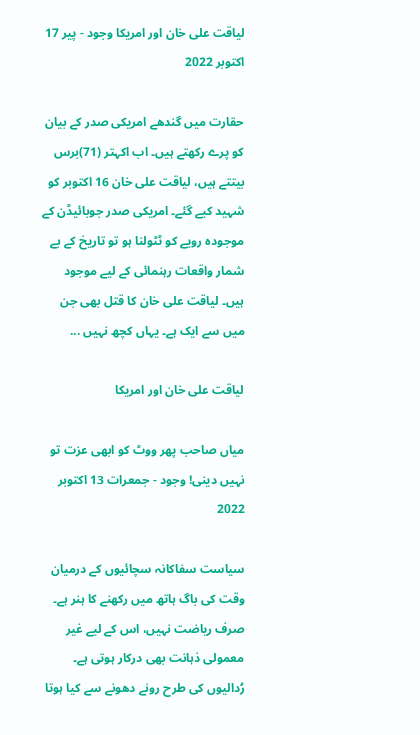لیاقت علی خان اور امریکا وجود - پیر 17 اکتوبر 2022

حقارت میں گندھے امریکی صدر کے بیان کو پرے رکھتے ہیں۔ اب اکہتر (71)برس بیتتے ہیں، لیاقت علی خان 16 اکتوبر کو شہید کیے گئے۔ امریکی صدر جوبائیڈن کے موجودہ رویے کو ٹٹولنا ہو تو تاریخ کے بے شمار واقعات رہنمائی کے لیے موجود ہیں۔ لیاقت علی خان کا قتل بھی جن میں سے ایک ہے۔ یہاں کچھ نہیں ...

لیاقت علی خان اور امریکا

میاں صاحب پھر ووٹ کو ابھی عزت تو نہیں دینی! وجود - جمعرات 13 اکتوبر 2022

سیاست سفاکانہ سچائیوں کے درمیان وقت کی باگ ہاتھ میں رکھنے کا ہنر ہے۔ صرف ریاضت نہیں، اس کے لیے غیر معمولی ذہانت بھی درکار ہوتی ہے۔ رُدالیوں کی طرح رونے دھونے سے کیا ہوتا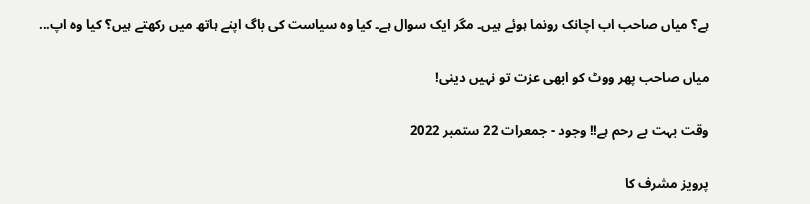ہے؟ میاں صاحب اب اچانک رونما ہوئے ہیں۔ مگر ایک سوال ہے۔ کیا وہ سیاست کی باگ اپنے ہاتھ میں رکھتے ہیں؟ کیا وہ اپ...

میاں صاحب پھر ووٹ کو ابھی عزت تو نہیں دینی!

وقت بہت بے رحم ہے!! وجود - جمعرات 22 ستمبر 2022

پرویز مشرف کا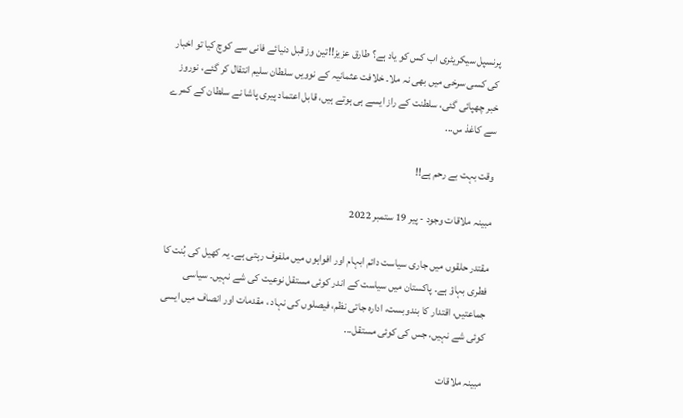پرنسپل سیکریٹری اب کس کو یاد ہے؟ طارق عزیز!!تین وز قبل دنیائے فانی سے کوچ کیا تو اخبار کی کسی سرخی میں بھی نہ ملا۔ خلافت عثمانیہ کے نوویں سلطان سلیم انتقال کر گئے، نوروز خبر چھپائی گئی، سلطنت کے راز ایسے ہی ہوتے ہیں، قابل اعتماد پیری پاشا نے سلطان کے کمرے سے کاغذ س...

وقت بہت بے رحم ہے!!

مبینہ ملاقات وجود - پیر 19 ستمبر 2022

مقتدر حلقوں میں جاری سیاست دائم ابہام اور افواہوں میں ملفوف رہتی ہے۔ یہ کھیل کی بُنت کا فطری بہاؤ ہے۔ پاکستان میں سیاست کے اندر کوئی مستقل نوعیت کی شے نہیں۔ سیاسی جماعتیں، اقتدار کا بندوبست، ادارہ جاتی نظم، فیصلوں کی نہاد ، مقدمات اور انصاف میں ایسی کوئی شے نہیں، جس کی کوئی مستقل...

مبینہ ملاقات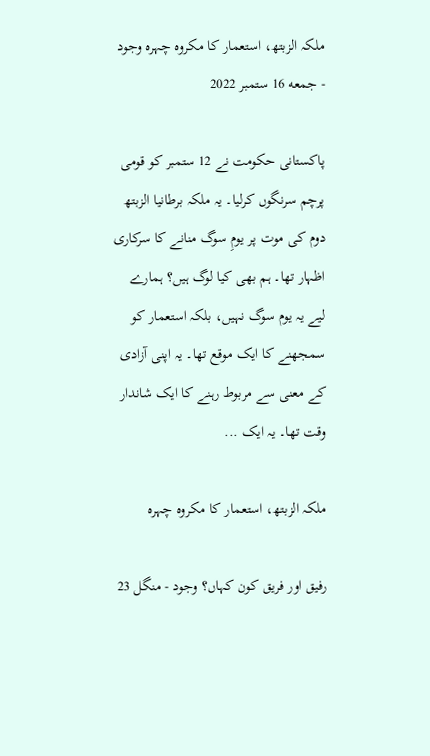ملکہ الزبتھ، استعمار کا مکروہ چہرہ وجود - جمعه 16 ستمبر 2022

پاکستانی حکومت نے 12 ستمبر کو قومی پرچم سرنگوں کرلیا۔ یہ ملکہ برطانیا الزبتھ دوم کی موت پر یومِ سوگ منانے کا سرکاری اظہار تھا۔ ہم بھی کیا لوگ ہیں؟ ہمارے لیے یہ یوم سوگ نہیں، بلکہ استعمار کو سمجھنے کا ایک موقع تھا۔ یہ اپنی آزادی کے معنی سے مربوط رہنے کا ایک شاندار وقت تھا۔ یہ ایک ...

ملکہ الزبتھ، استعمار کا مکروہ چہرہ

رفیق اور فریق کون کہاں؟ وجود - منگل 23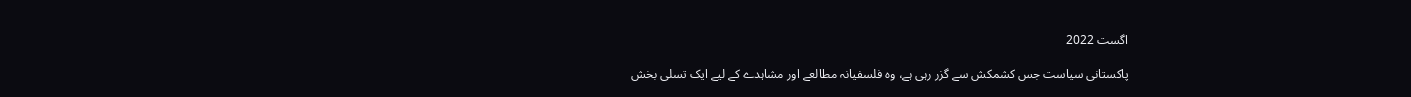اگست 2022

پاکستانی سیاست جس کشمکش سے گزر رہی ہے، وہ فلسفیانہ مطالعے اور مشاہدے کے لیے ایک تسلی بخش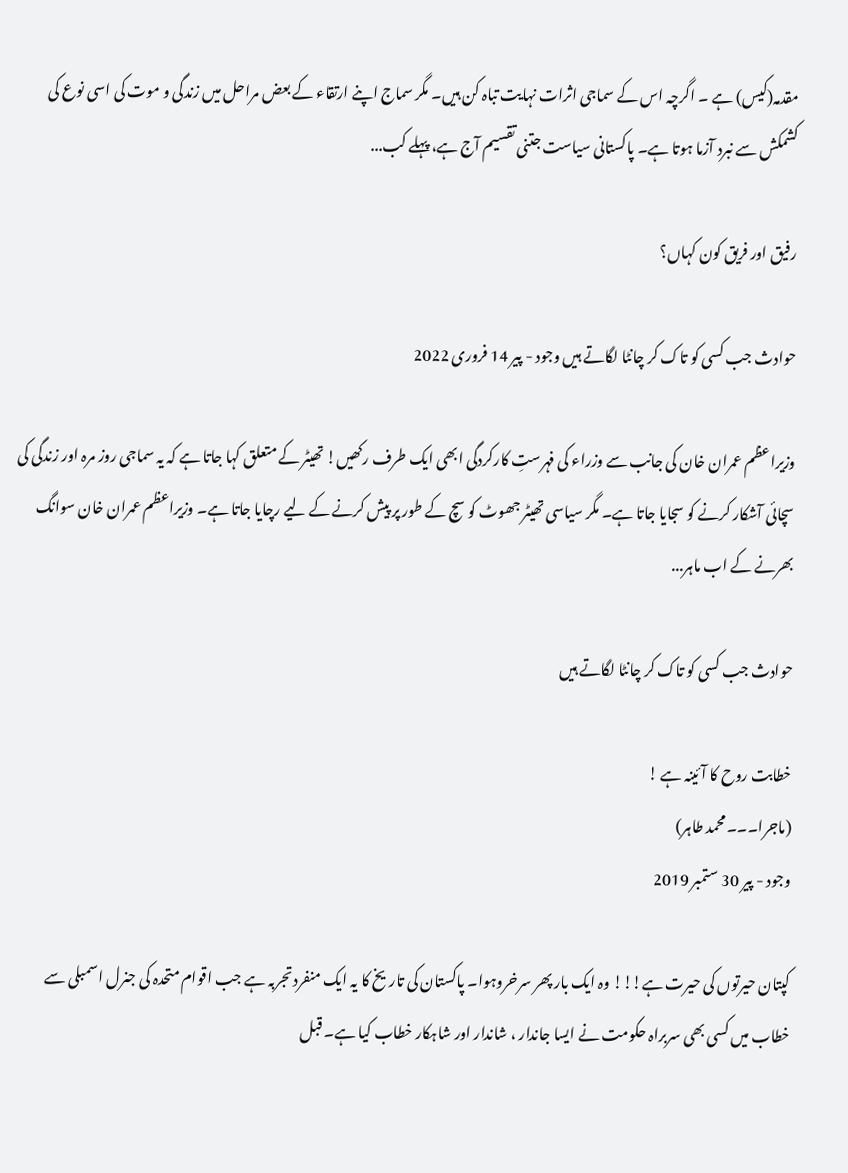مقدمہ(کیس) ہے ۔ اگرچہ اس کے سماجی اثرات نہایت تباہ کن ہیں۔ مگر سماج اپنے ارتقاء کے بعض مراحل میں زندگی و موت کی اسی نوع کی کشمکش سے نبرد آزما ہوتا ہے۔ پاکستانی سیاست جتنی تقسیم آج ہے، پہلے کب...

رفیق اور فریق کون کہاں؟

حوادث جب کسی کو تاک کر چانٹا لگاتے ہیں وجود - پیر 14 فروری 2022

وزیراعظم عمران خان کی جانب سے وزراء کی فہرستِ کارکردگی ابھی ایک طرف رکھیں! تھیٹر کے متعلق کہا جاتا ہے کہ یہ سماجی روز مرہ اور زندگی کی سچائی آشکار کرنے کو سجایا جاتا ہے۔ مگر سیاسی تھیٹر جھوٹ کو سچ کے طور پر پیش کرنے کے لیے رچایا جاتا ہے۔ وزیراعظم عمران خان سوانگ بھرنے کے اب ماہر...

حوادث جب کسی کو تاک کر چانٹا لگاتے ہیں

خطابت روح کا آئینہ ہے !
(ماجرا۔۔۔محمد طاہر)
وجود - پیر 30 ستمبر 2019

کپتان حیرتوں کی حیرت ہے!!! وہ ایک بار پھر سرخروہوا۔ پاکستان کی تاریخ کا یہ ایک منفرد تجربہ ہے جب اقوام متحدہ کی جنرل اسمبلی سے خطاب میں کسی بھی سربراہ حکومت نے ایسا جاندار ، شاندار اور شاہکار خطاب کیا ہے۔ قبل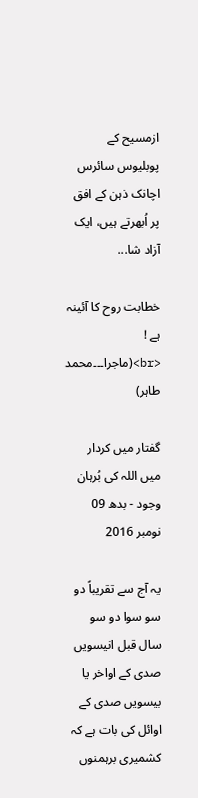ازمسیح کے پوبلیوس سائرس اچانک ذہن کے افق پر اُبھرتے ہیں، ایک آزاد شا...

خطابت روح کا آئینہ ہے ! <br>(ماجرا۔۔۔محمد طاہر)

گفتار میں کردار میں اللہ کی بُرہان وجود - بدھ 09 نومبر 2016

یہ آج سے تقریباً دو سو سوا دو سو سال قبل انیسویں صدی کے اواخر یا بیسویں صدی کے اوائل کی بات ہے کہ کشمیری برہمنوں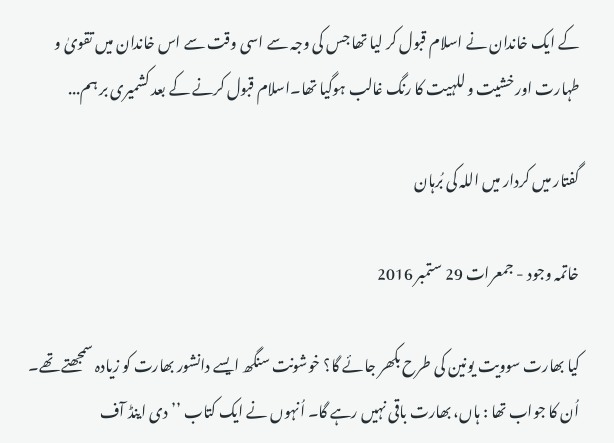کے ایک خاندان نے اسلام قبول کر لیا تھا جس کی وجہ سے اسی وقت سے اس خاندان میں تقویٰ و طہارت اور خشیت و للہیت کا رنگ غالب ہوگیا تھا۔اسلام قبول کرنے کے بعد کشمیری بر ہم...

گفتار میں کردار میں اللہ کی بُرہان

خاتمہ وجود - جمعرات 29 ستمبر 2016

کیا بھارت سوویت یونین کی طرح بکھر جائے گا؟ خوشونت سنگھ ایسے دانشور بھارت کو زیادہ سمجھتے تھے۔ اُن کا جواب تھا : ہاں، بھارت باقی نہیں رہے گا۔ اُنہوں نے ایک کتاب ’’دی اینڈ آف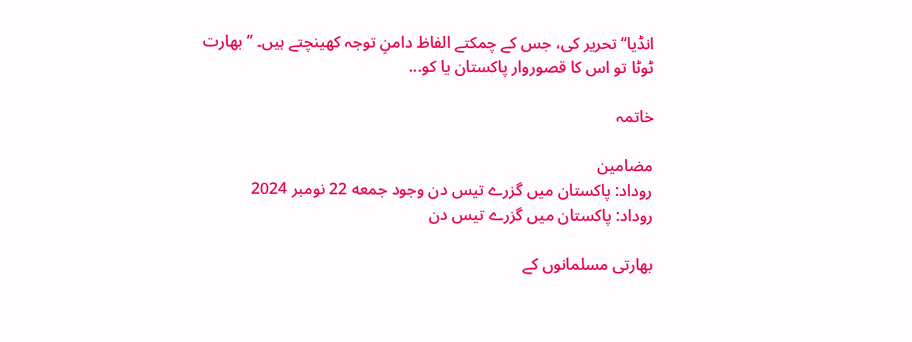انڈیا‘‘ تحریر کی، جس کے چمکتے الفاظ دامنِ توجہ کھینچتے ہیں۔ ’’بھارت ٹوٹا تو اس کا قصوروار پاکستان یا کو...

خاتمہ

مضامین
روداد: پاکستان میں گزرے تیس دن وجود جمعه 22 نومبر 2024
روداد: پاکستان میں گزرے تیس دن

بھارتی مسلمانوں کے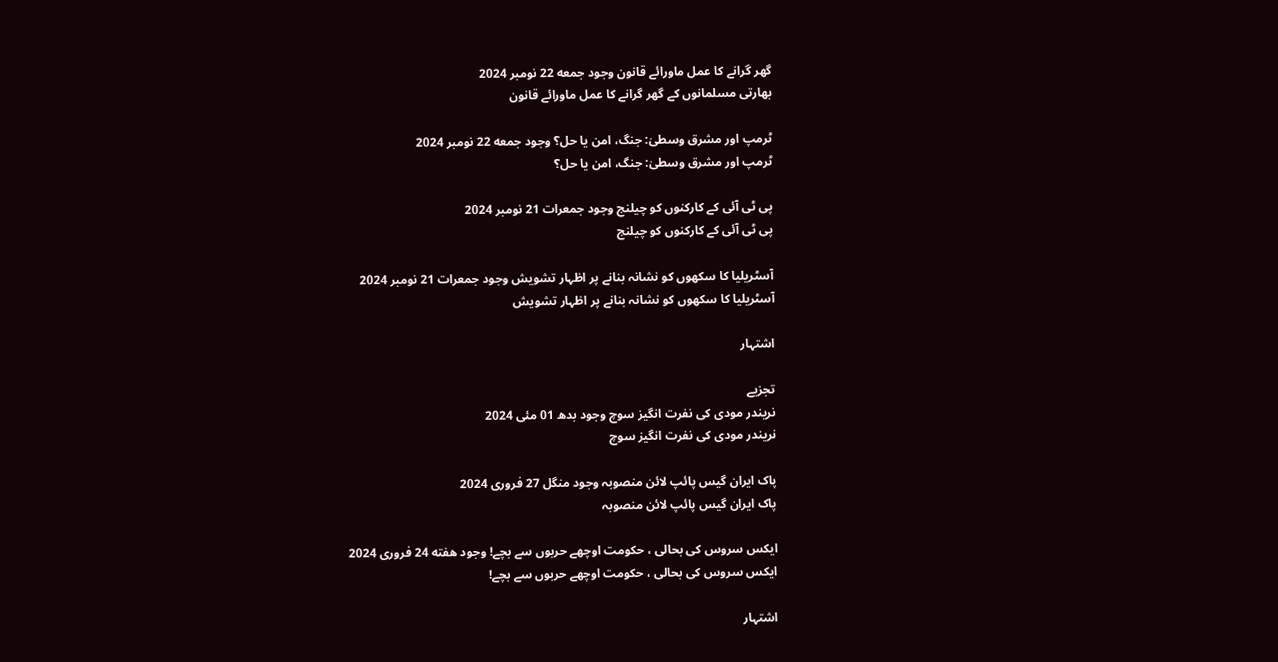گھر گرانے کا عمل ماورائے قانون وجود جمعه 22 نومبر 2024
بھارتی مسلمانوں کے گھر گرانے کا عمل ماورائے قانون

ٹرمپ اور مشرق وسطیٰ: جنگ، امن یا حل؟ وجود جمعه 22 نومبر 2024
ٹرمپ اور مشرق وسطیٰ: جنگ، امن یا حل؟

پی ٹی آئی کے کارکنوں کو چیلنج وجود جمعرات 21 نومبر 2024
پی ٹی آئی کے کارکنوں کو چیلنج

آسٹریلیا کا سکھوں کو نشانہ بنانے پر اظہار تشویش وجود جمعرات 21 نومبر 2024
آسٹریلیا کا سکھوں کو نشانہ بنانے پر اظہار تشویش

اشتہار

تجزیے
نریندر مودی کی نفرت انگیز سوچ وجود بدھ 01 مئی 2024
نریندر مودی کی نفرت انگیز سوچ

پاک ایران گیس پائپ لائن منصوبہ وجود منگل 27 فروری 2024
پاک ایران گیس پائپ لائن منصوبہ

ایکس سروس کی بحالی ، حکومت اوچھے حربوں سے بچے! وجود هفته 24 فروری 2024
ایکس سروس کی بحالی ، حکومت اوچھے حربوں سے بچے!

اشتہار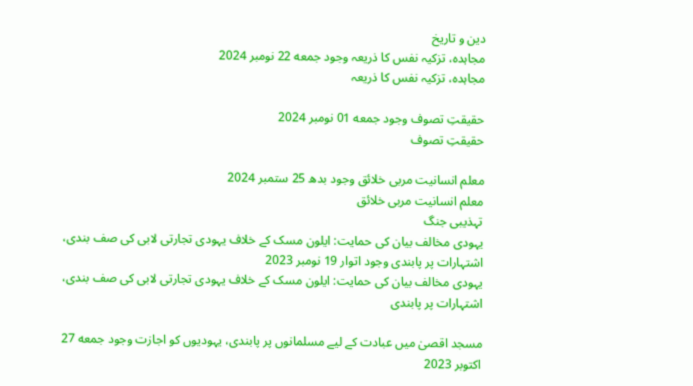دین و تاریخ
مجاہدہ، تزکیہ نفس کا ذریعہ وجود جمعه 22 نومبر 2024
مجاہدہ، تزکیہ نفس کا ذریعہ

حقیقتِ تصوف وجود جمعه 01 نومبر 2024
حقیقتِ تصوف

معلم انسانیت مربی خلائق وجود بدھ 25 ستمبر 2024
معلم انسانیت مربی خلائق
تہذیبی جنگ
یہودی مخالف بیان کی حمایت: ایلون مسک کے خلاف یہودی تجارتی لابی کی صف بندی، اشتہارات پر پابندی وجود اتوار 19 نومبر 2023
یہودی مخالف بیان کی حمایت: ایلون مسک کے خلاف یہودی تجارتی لابی کی صف بندی، اشتہارات پر پابندی

مسجد اقصیٰ میں عبادت کے لیے مسلمانوں پر پابندی، یہودیوں کو اجازت وجود جمعه 27 اکتوبر 2023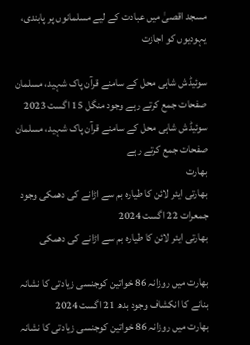مسجد اقصیٰ میں عبادت کے لیے مسلمانوں پر پابندی، یہودیوں کو اجازت

سوئیڈش شاہی محل کے سامنے قرآن پاک شہید، مسلمان صفحات جمع کرتے رہے وجود منگل 15 اگست 2023
سوئیڈش شاہی محل کے سامنے قرآن پاک شہید، مسلمان صفحات جمع کرتے رہے
بھارت
بھارتی ایئر لائن کا طیارہ بم سے اڑانے کی دھمکی وجود جمعرات 22 اگست 2024
بھارتی ایئر لائن کا طیارہ بم سے اڑانے کی دھمکی

بھارت میں روزانہ 86 خواتین کوجنسی زیادتی کا نشانہ بنانے کا انکشاف وجود بدھ 21 اگست 2024
بھارت میں روزانہ 86 خواتین کوجنسی زیادتی کا نشانہ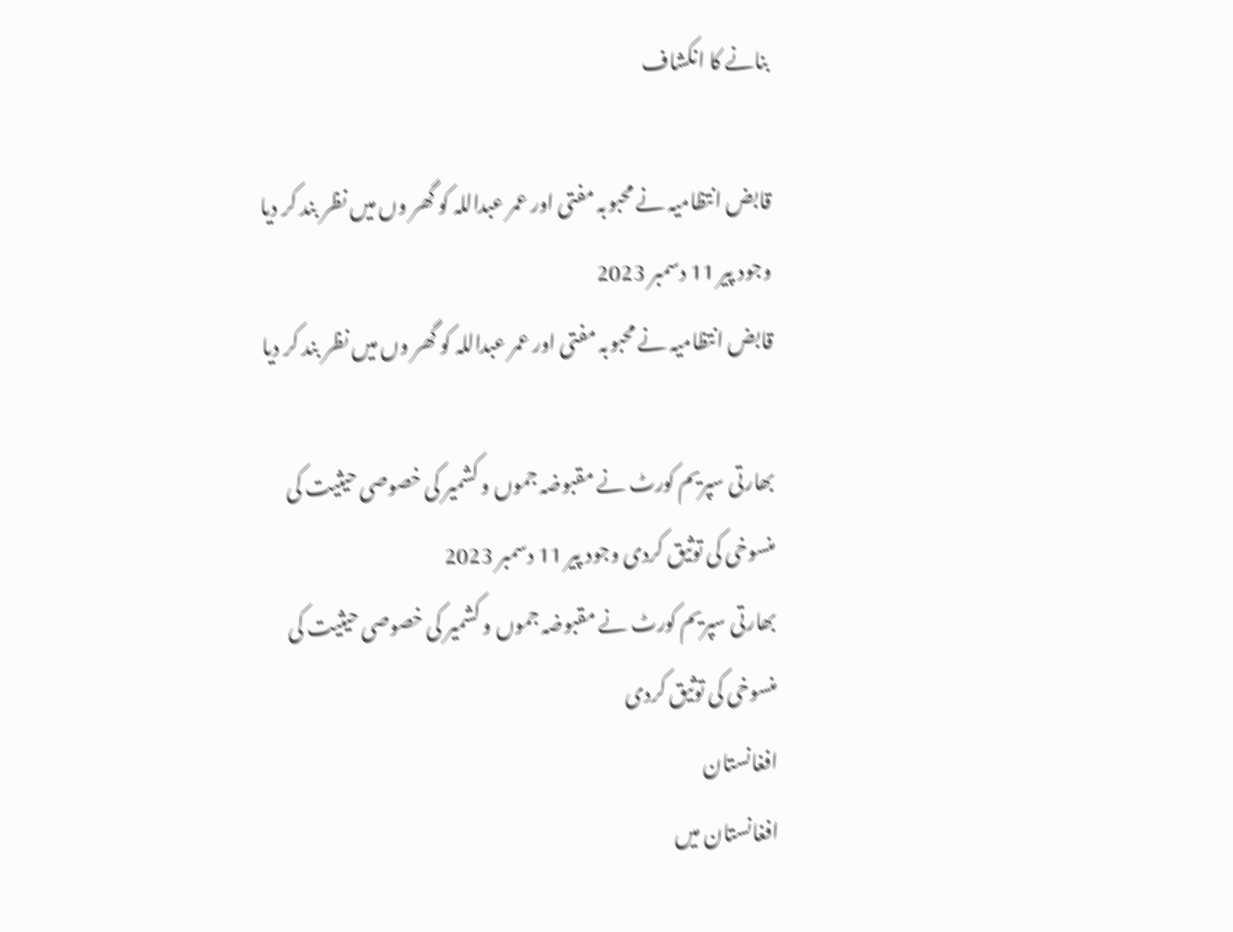بنانے کا انکشاف

قابض انتظامیہ نے محبوبہ مفتی اور عمر عبداللہ کو گھر وں میں نظر بند کر دیا وجود پیر 11 دسمبر 2023
قابض انتظامیہ نے محبوبہ مفتی اور عمر عبداللہ کو گھر وں میں نظر بند کر دیا

بھارتی سپریم کورٹ نے مقبوضہ جموں و کشمیر کی خصوصی حیثیت کی منسوخی کی توثیق کردی وجود پیر 11 دسمبر 2023
بھارتی سپریم کورٹ نے مقبوضہ جموں و کشمیر کی خصوصی حیثیت کی منسوخی کی توثیق کردی
افغانستان
افغانستان میں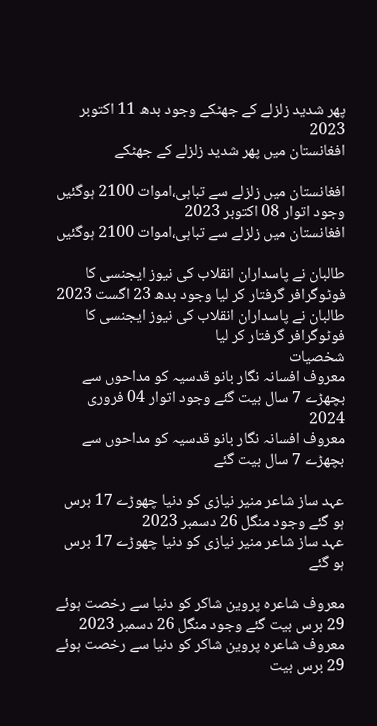پھر شدید زلزلے کے جھٹکے وجود بدھ 11 اکتوبر 2023
افغانستان میں پھر شدید زلزلے کے جھٹکے

افغانستان میں زلزلے سے تباہی،اموات 2100 ہوگئیں وجود اتوار 08 اکتوبر 2023
افغانستان میں زلزلے سے تباہی،اموات 2100 ہوگئیں

طالبان نے پاسداران انقلاب کی نیوز ایجنسی کا فوٹوگرافر گرفتار کر لیا وجود بدھ 23 اگست 2023
طالبان نے پاسداران انقلاب کی نیوز ایجنسی کا فوٹوگرافر گرفتار کر لیا
شخصیات
معروف افسانہ نگار بانو قدسیہ کو مداحوں سے بچھڑے 7 سال بیت گئے وجود اتوار 04 فروری 2024
معروف افسانہ نگار بانو قدسیہ کو مداحوں سے بچھڑے 7 سال بیت گئے

عہد ساز شاعر منیر نیازی کو دنیا چھوڑے 17 برس ہو گئے وجود منگل 26 دسمبر 2023
عہد ساز شاعر منیر نیازی کو دنیا چھوڑے 17 برس ہو گئے

معروف شاعرہ پروین شاکر کو دنیا سے رخصت ہوئے 29 برس بیت گئے وجود منگل 26 دسمبر 2023
معروف شاعرہ پروین شاکر کو دنیا سے رخصت ہوئے 29 برس بیت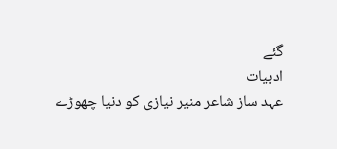گئے
ادبیات
عہد ساز شاعر منیر نیازی کو دنیا چھوڑے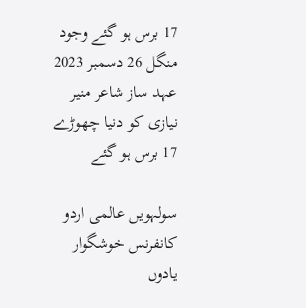17 برس ہو گئے وجود منگل 26 دسمبر 2023
عہد ساز شاعر منیر نیازی کو دنیا چھوڑے 17 برس ہو گئے

سولہویں عالمی اردو کانفرنس خوشگوار یادوں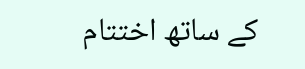کے ساتھ اختتام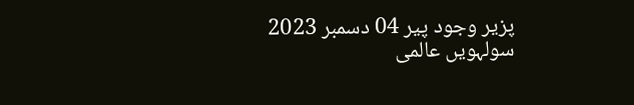پزیر وجود پیر 04 دسمبر 2023
سولہویں عالمی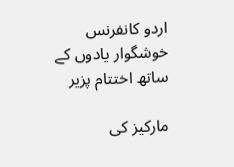اردو کانفرنس خوشگوار یادوں کے ساتھ اختتام پزیر

مارکیز کی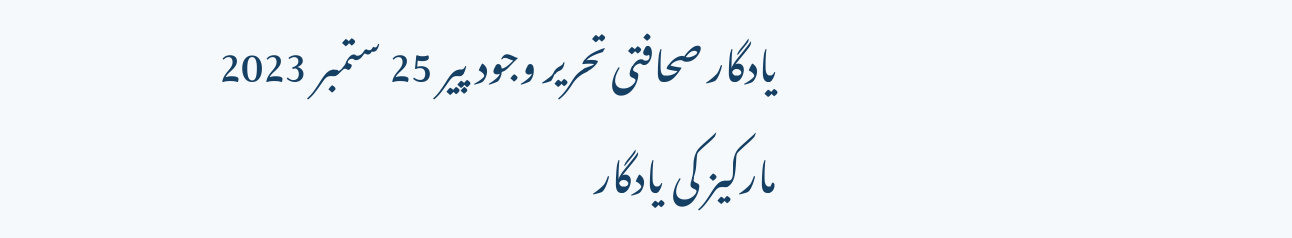یادگار صحافتی تحریر وجود پیر 25 ستمبر 2023
مارکیز کی یادگار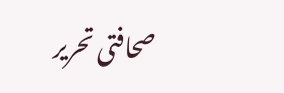صحافتی تحریر